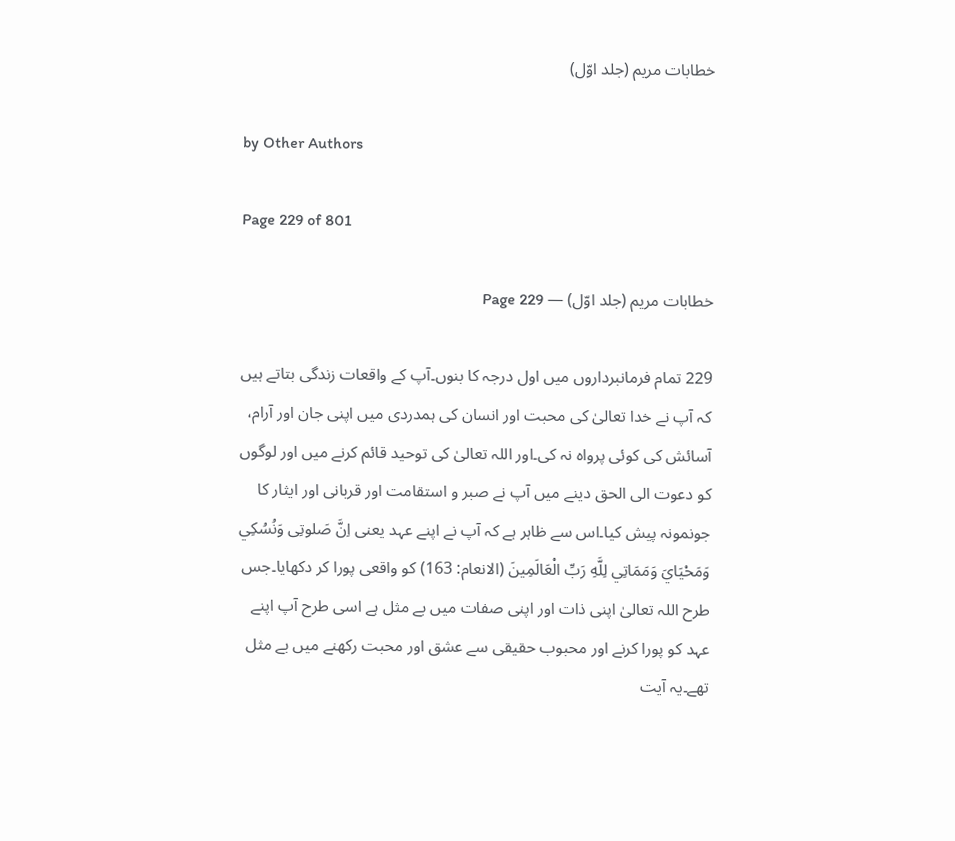خطابات مریم (جلد اوّل)

by Other Authors

Page 229 of 801

خطابات مریم (جلد اوّل) — Page 229

229 تمام فرمانبرداروں میں اول درجہ کا بنوں۔آپ کے واقعات زندگی بتاتے ہیں کہ آپ نے خدا تعالیٰ کی محبت اور انسان کی ہمدردی میں اپنی جان اور آرام، آسائش کی کوئی پرواہ نہ کی۔اور اللہ تعالیٰ کی توحید قائم کرنے میں اور لوگوں کو دعوت الی الحق دینے میں آپ نے صبر و استقامت اور قربانی اور ایثار کا جونمونہ پیش کیا۔اس سے ظاہر ہے کہ آپ نے اپنے عہد یعنی اِنَّ صَلوتِی وَنُسُكِي وَمَحْيَايَ وَمَمَاتِي لِلَّهِ رَبِّ الْعَالَمِينَ (الانعام: 163) کو واقعی پورا کر دکھایا۔جس طرح اللہ تعالیٰ اپنی ذات اور اپنی صفات میں بے مثل ہے اسی طرح آپ اپنے عہد کو پورا کرنے اور محبوب حقیقی سے عشق اور محبت رکھنے میں بے مثل تھے۔یہ آیت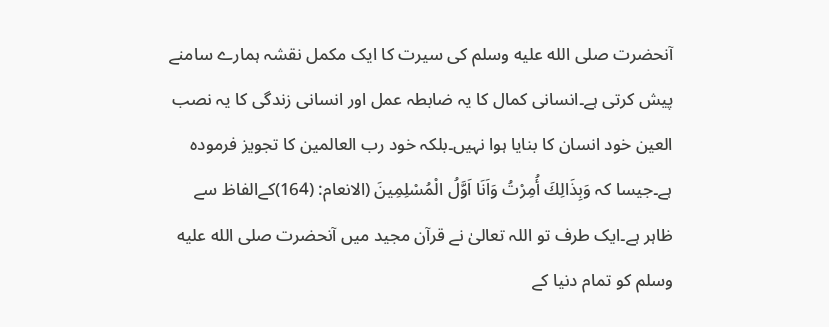آنحضرت صلى الله عليه وسلم کی سیرت کا ایک مکمل نقشہ ہمارے سامنے پیش کرتی ہے۔انسانی کمال کا یہ ضابطہ عمل اور انسانی زندگی کا یہ نصب العین خود انسان کا بنایا ہوا نہیں۔بلکہ خود رب العالمین کا تجویز فرمودہ ہے۔جیسا کہ وَبِذَالِكَ أُمِرْتُ وَاَنَا اَوَّلُ الْمُسْلِمِينَ (الانعام: (164)کےالفاظ سے ظاہر ہے۔ایک طرف تو اللہ تعالیٰ نے قرآن مجید میں آنحضرت صلى الله عليه وسلم کو تمام دنیا کے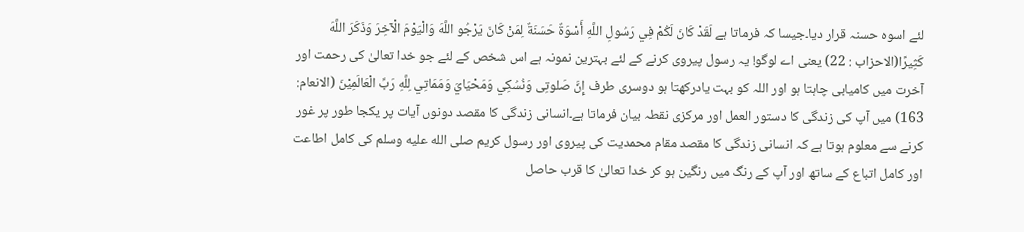لئے اسوہ حسنہ قرار دیا۔جیسا کہ فرماتا ہے لَقَدْ كَانَ لَكُمْ فِي رَسُولِ اللَّهِ أَسْوَةٌ حَسَنَةٌ لِمَنْ كَانَ يَرْجُو اللَّهَ وَالْيَوْمَ الْآخِرَ وَذَكَرَ اللَّهَ كَثِيرًا(الاحزاب : 22) یعنی اے لوگو! یہ رسول پیروی کرنے کے لئے بہترین نمونہ ہے اس شخص کے لئے جو خدا تعالیٰ کی رحمت اور آخرت میں کامیابی چاہتا ہو اور اللہ کو بہت یادرکھتا ہو دوسری طرف إِنَّ صَلوتِی وَنُسُكِي وَمَحْيَايَ وَمَمَاتِي لِلَّهِ رَبِّ الْعَالَمِيْنَ (الانعام: 163) میں آپ کی زندگی کا دستور العمل اور مرکزی نقطہ بیان فرماتا ہے۔انسانی زندگی کا مقصد دونوں آیات پر یکجا طور پر غور کرنے سے معلوم ہوتا ہے کہ انسانی زندگی کا مقصد مقام محمدیت کی پیروی اور رسول کریم صلى الله عليه وسلم کی کامل اطاعت اور کامل اتباع کے ساتھ اور آپ کے رنگ میں رنگین ہو کر خدا تعالیٰ کا قرب حاصل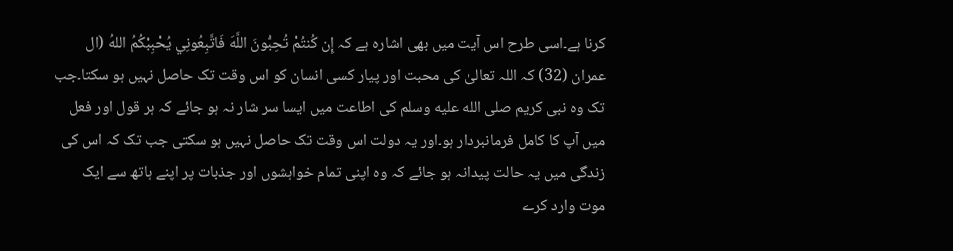کرنا ہے۔اسی طرح اس آیت میں بھی اشارہ ہے کہ إِن كُنتُمْ تُحِبُّونَ اللَّهَ فَاتَّبِعُونِي يُحْبِبْكُمُ اللهُ (ال عمران (32) کہ اللہ تعالیٰ کی محبت اور پیار کسی انسان کو اس وقت تک حاصل نہیں ہو سکتا۔جب تک وہ نبی کریم صلى الله عليه وسلم کی اطاعت میں ایسا سر شار نہ ہو جائے کہ ہر قول اور فعل میں آپ کا کامل فرمانبردار ہو۔اور یہ دولت اس وقت تک حاصل نہیں ہو سکتی جب تک کہ اس کی زندگی میں یہ حالت پیدانہ ہو جائے کہ وہ اپنی تمام خواہشوں اور جذبات پر اپنے ہاتھ سے ایک موت وارد کرے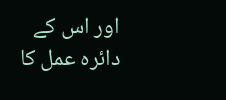اور اس کے دائرہ عمل کا